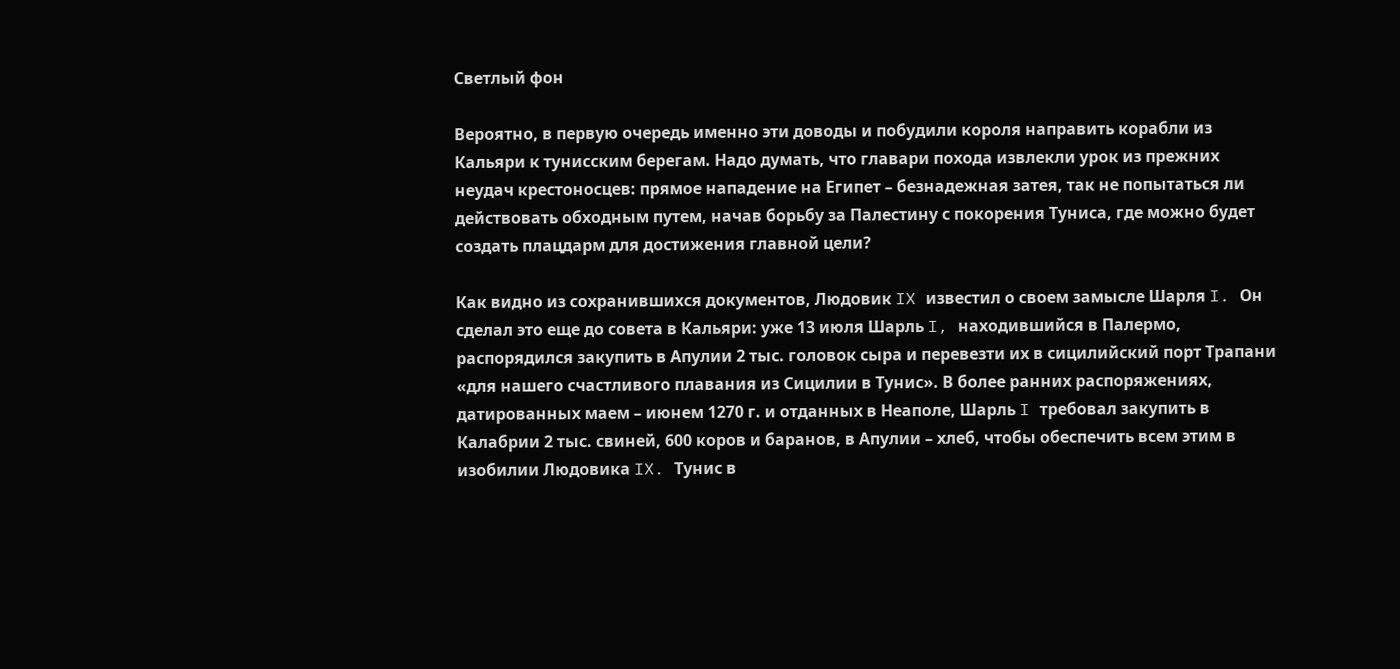Светлый фон

Вероятно, в первую очередь именно эти доводы и побудили короля направить корабли из Кальяри к тунисским берегам. Надо думать, что главари похода извлекли урок из прежних неудач крестоносцев: прямое нападение на Египет – безнадежная затея, так не попытаться ли действовать обходным путем, начав борьбу за Палестину с покорения Туниса, где можно будет создать плацдарм для достижения главной цели?

Как видно из сохранившихся документов, Людовик IX известил о своем замысле Шарля I. Он сделал это еще до совета в Кальяри: уже 13 июля Шарль I, находившийся в Палермо, распорядился закупить в Апулии 2 тыс. головок сыра и перевезти их в сицилийский порт Трапани «для нашего счастливого плавания из Сицилии в Тунис». В более ранних распоряжениях, датированных маем – июнем 1270 г. и отданных в Неаполе, Шарль I требовал закупить в Калабрии 2 тыс. свиней, 600 коров и баранов, в Апулии – хлеб, чтобы обеспечить всем этим в изобилии Людовика IX. Тунис в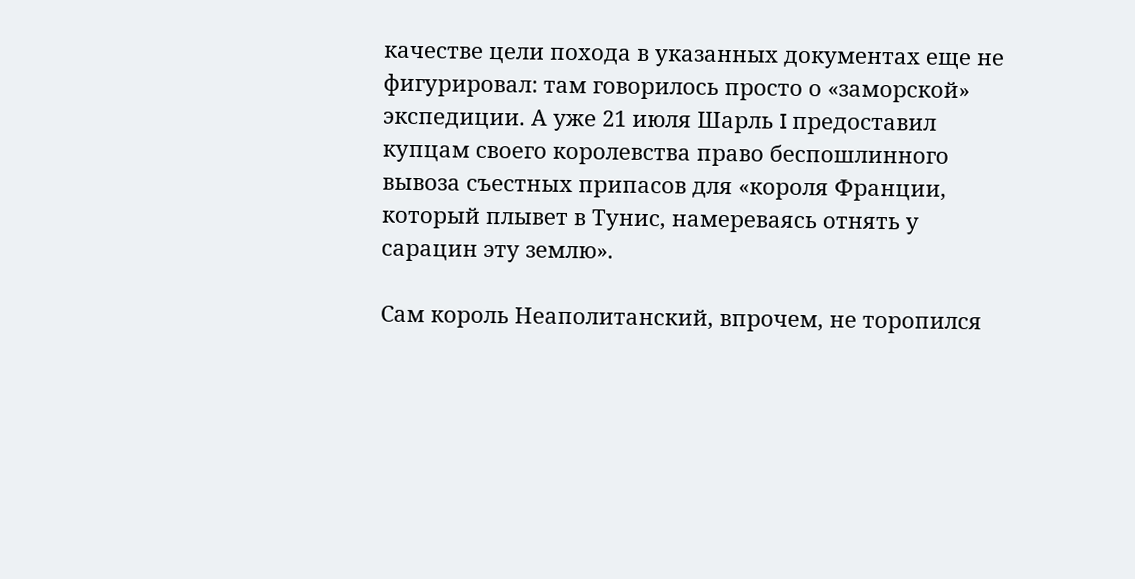качестве цели похода в указанных документах еще не фигурировал: там говорилось просто о «заморской» экспедиции. А уже 21 июля Шарль I предоставил купцам своего королевства право беспошлинного вывоза съестных припасов для «короля Франции, который плывет в Тунис, намереваясь отнять у сарацин эту землю».

Сам король Неаполитанский, впрочем, не торопился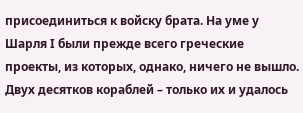присоединиться к войску брата. На уме у Шарля I были прежде всего греческие проекты, из которых, однако, ничего не вышло. Двух десятков кораблей – только их и удалось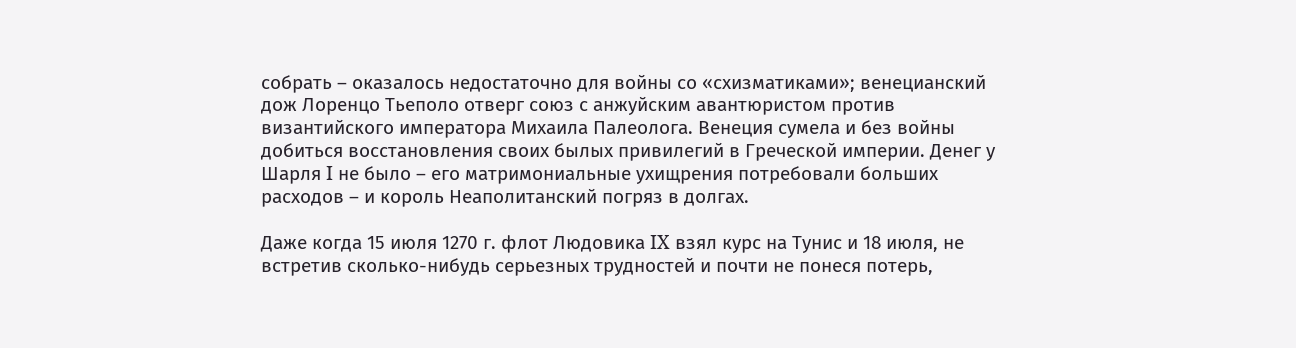собрать – оказалось недостаточно для войны со «схизматиками»; венецианский дож Лоренцо Тьеполо отверг союз с анжуйским авантюристом против византийского императора Михаила Палеолога. Венеция сумела и без войны добиться восстановления своих былых привилегий в Греческой империи. Денег у Шарля I не было – его матримониальные ухищрения потребовали больших расходов – и король Неаполитанский погряз в долгах.

Даже когда 15 июля 1270 г. флот Людовика IX взял курс на Тунис и 18 июля, не встретив сколько-нибудь серьезных трудностей и почти не понеся потерь,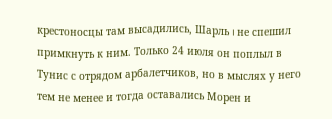крестоносцы там высадились, Шарль I не спешил примкнуть к ним. Только 24 июля он поплыл в Тунис с отрядом арбалетчиков, но в мыслях у него тем не менее и тогда оставались Морен и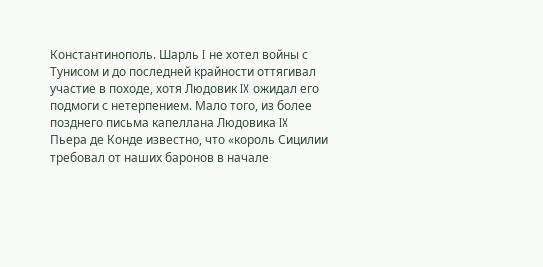Константинополь. Шарль I не хотел войны с Тунисом и до последней крайности оттягивал участие в походе, хотя Людовик IX ожидал его подмоги с нетерпением. Мало того, из более позднего письма капеллана Людовика IX Пьера де Конде известно, что «король Сицилии требовал от наших баронов в начале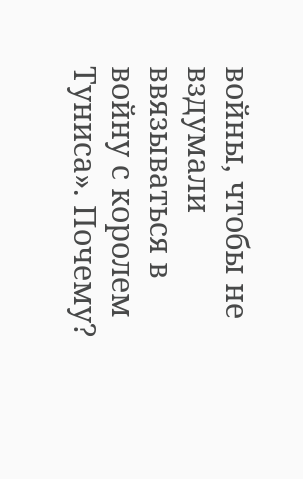войны, чтобы не вздумали ввязываться в войну с королем Туниса». Почему?